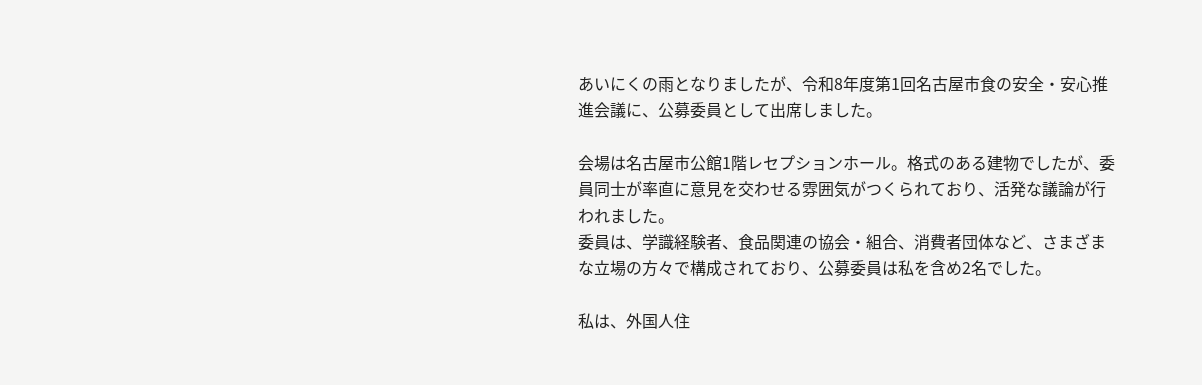あいにくの雨となりましたが、令和8年度第1回名古屋市食の安全・安心推進会議に、公募委員として出席しました。

会場は名古屋市公館1階レセプションホール。格式のある建物でしたが、委員同士が率直に意見を交わせる雰囲気がつくられており、活発な議論が行われました。
委員は、学識経験者、食品関連の協会・組合、消費者団体など、さまざまな立場の方々で構成されており、公募委員は私を含め2名でした。

私は、外国人住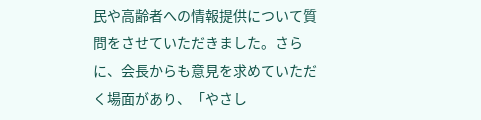民や高齢者への情報提供について質問をさせていただきました。さらに、会長からも意見を求めていただく場面があり、「やさし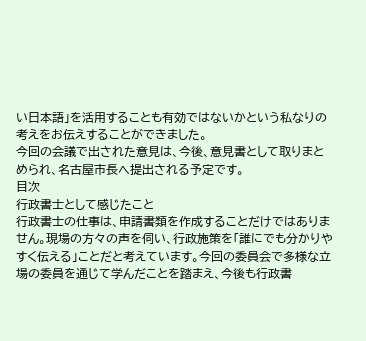い日本語」を活用することも有効ではないかという私なりの考えをお伝えすることができました。
今回の会議で出された意見は、今後、意見書として取りまとめられ、名古屋市長へ提出される予定です。
目次
行政書士として感じたこと
行政書士の仕事は、申請書類を作成することだけではありません。現場の方々の声を伺い、行政施策を「誰にでも分かりやすく伝える」ことだと考えています。今回の委員会で多様な立場の委員を通じて学んだことを踏まえ、今後も行政書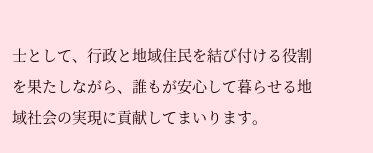士として、行政と地域住民を結び付ける役割を果たしながら、誰もが安心して暮らせる地域社会の実現に貢献してまいります。